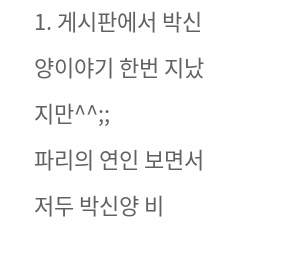1. 게시판에서 박신양이야기 한번 지났지만^^;;
파리의 연인 보면서 저두 박신양 비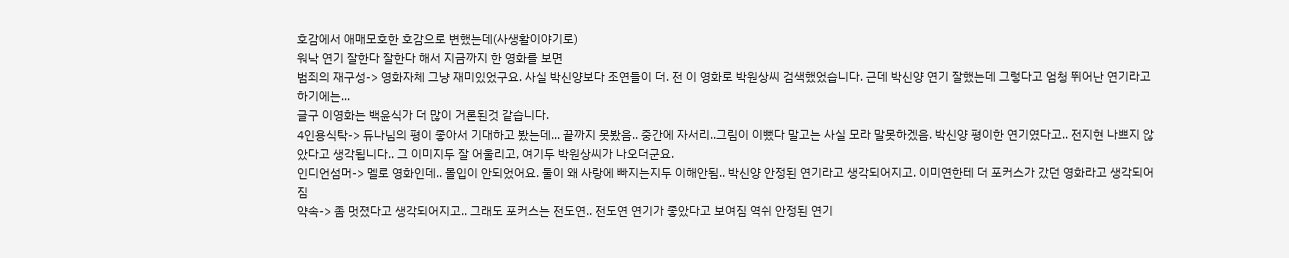호감에서 애매모호한 호감으로 변했는데(사생활이야기로)
워낙 연기 잘한다 잘한다 해서 지금까지 한 영화를 보면
범죄의 재구성-> 영화자체 그냥 재미있었구요. 사실 박신양보다 조연들이 더. 전 이 영화로 박원상씨 검색했었습니다. 근데 박신양 연기 잘했는데 그렇다고 엄청 뛰어난 연기라고 하기에는...
글구 이영화는 백윤식가 더 많이 거론된것 같습니다.
4인용식탁-> 듀나님의 평이 좋아서 기대하고 봤는데... 끝까지 못봤음.. 중간에 자서리..그림이 이뻤다 말고는 사실 모라 말못하겠음. 박신양 평이한 연기였다고.. 전지현 나쁘지 않았다고 생각됩니다.. 그 이미지두 잘 어울리고, 여기두 박원상씨가 나오더군요.
인디언섬머-> 멜로 영화인데.. 몰입이 안되었어요. 둘이 왜 사랑에 빠지는지두 이해안됨.. 박신양 안정된 연기라고 생각되어지고. 이미연한테 더 포커스가 갔던 영화라고 생각되어짐
약속-> 좀 멋졌다고 생각되어지고.. 그래도 포커스는 전도연.. 전도연 연기가 좋았다고 보여짐 역쉬 안정된 연기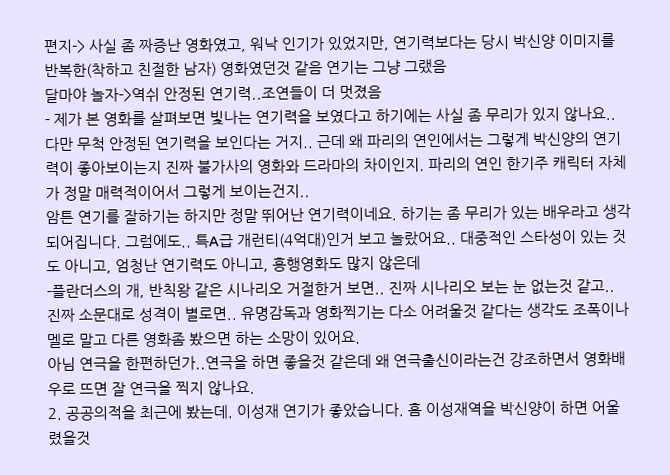편지-> 사실 좀 짜증난 영화였고, 워낙 인기가 있었지만, 연기력보다는 당시 박신양 이미지를 반복한(착하고 친절한 남자) 영화였던것 같음 연기는 그냥 그랬음
달마야 놀자->역쉬 안정된 연기력..조연들이 더 멋졌음
- 제가 본 영화를 살펴보면 빛나는 연기력을 보였다고 하기에는 사실 좀 무리가 있지 않나요.. 다만 무척 안정된 연기력을 보인다는 거지.. 근데 왜 파리의 연인에서는 그렇게 박신양의 연기력이 좋아보이는지 진짜 불가사의 영화와 드라마의 차이인지. 파리의 연인 한기주 캐릭터 자체가 정말 매력적이어서 그렇게 보이는건지..
암튼 연기를 잘하기는 하지만 정말 뛰어난 연기력이네요. 하기는 좀 무리가 있는 배우라고 생각되어집니다. 그럼에도.. 특A급 개런티(4억대)인거 보고 놀랐어요.. 대중적인 스타성이 있는 것도 아니고, 엄청난 연기력도 아니고, 흥행영화도 많지 않은데
-플란더스의 개, 반칙왕 같은 시나리오 거절한거 보면.. 진짜 시나리오 보는 눈 없는것 같고.. 진짜 소문대로 성격이 별로면.. 유명감독과 영화찍기는 다소 어려울것 같다는 생각도 조폭이나 멜로 말고 다른 영화좀 봤으면 하는 소망이 있어요.
아님 연극을 한편하던가..연극을 하면 좋을것 같은데 왜 연극출신이라는건 강조하면서 영화배우로 뜨면 잘 연극을 찍지 않나요.
2. 공공의적을 최근에 봤는데. 이성재 연기가 좋았습니다. 흠 이성재역을 박신양이 하면 어울렸을것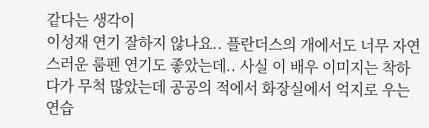같다는 생각이
이성재 연기 잘하지 않나요.. 플란더스의 개에서도 너무 자연스러운 룸펜 연기도 좋았는데.. 사실 이 배우 이미지는 착하다가 무척 많았는데 공공의 적에서 화장실에서 억지로 우는 연습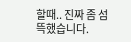할때.. 진짜 좀 섬뜩했습니다.